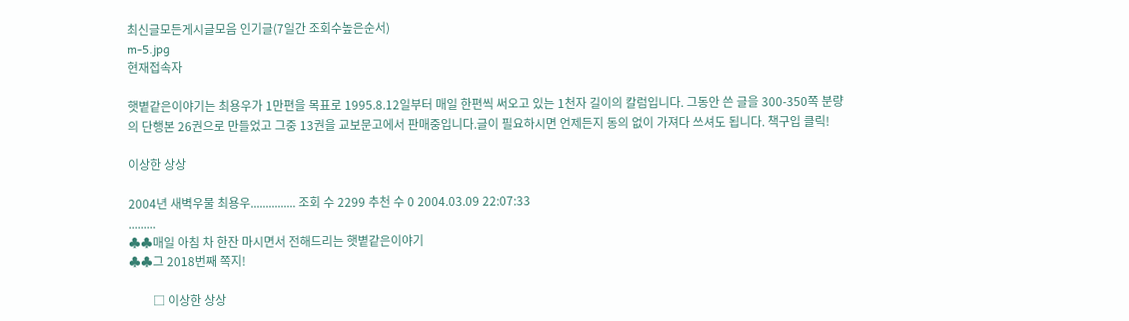최신글모든게시글모음 인기글(7일간 조회수높은순서)
m-5.jpg
현재접속자

햇볕같은이야기는 최용우가 1만편을 목표로 1995.8.12일부터 매일 한편씩 써오고 있는 1천자 길이의 칼럼입니다. 그동안 쓴 글을 300-350쪽 분량의 단행본 26권으로 만들었고 그중 13권을 교보문고에서 판매중입니다.글이 필요하시면 언제든지 동의 없이 가져다 쓰셔도 됩니다. 책구입 클릭!

이상한 상상

2004년 새벽우물 최용우............... 조회 수 2299 추천 수 0 2004.03.09 22:07:33
.........
♣♣매일 아침 차 한잔 마시면서 전해드리는 햇볕같은이야기
♣♣그 2018번째 쪽지!

        □ 이상한 상상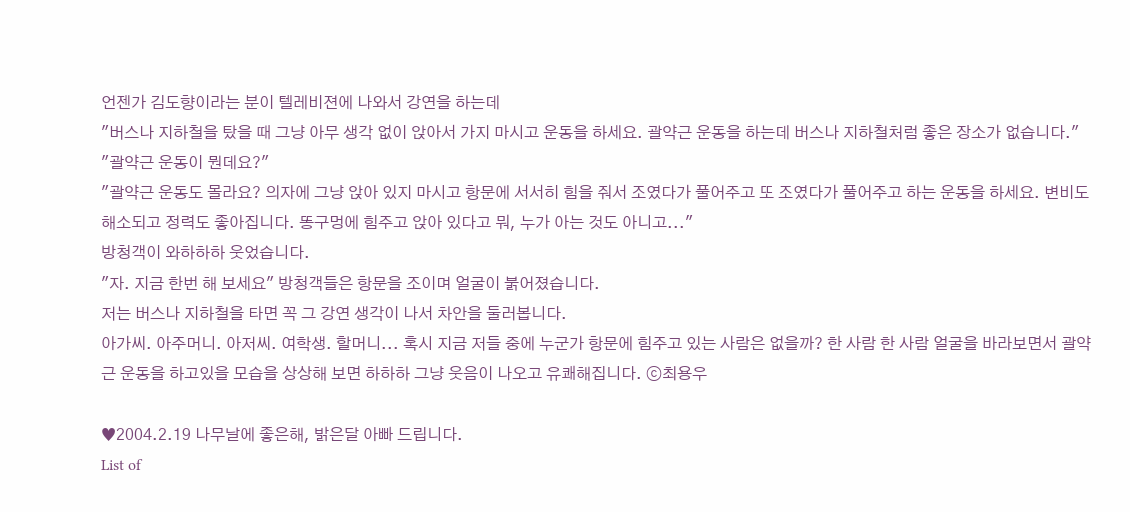언젠가 김도향이라는 분이 텔레비젼에 나와서 강연을 하는데
"버스나 지하철을 탔을 때 그냥 아무 생각 없이 앉아서 가지 마시고 운동을 하세요. 괄약근 운동을 하는데 버스나 지하철처럼 좋은 장소가 없습니다."
"괄약근 운동이 뭔데요?"
"괄약근 운동도 몰라요? 의자에 그냥 앉아 있지 마시고 항문에 서서히 힘을 줘서 조였다가 풀어주고 또 조였다가 풀어주고 하는 운동을 하세요. 변비도 해소되고 정력도 좋아집니다. 똥구멍에 힘주고 앉아 있다고 뭐, 누가 아는 것도 아니고..."
방청객이 와하하하 웃었습니다.
"자. 지금 한번 해 보세요" 방청객들은 항문을 조이며 얼굴이 붉어졌습니다.
저는 버스나 지하철을 타면 꼭 그 강연 생각이 나서 차안을 둘러봅니다.
아가씨. 아주머니. 아저씨. 여학생. 할머니... 혹시 지금 저들 중에 누군가 항문에 힘주고 있는 사람은 없을까? 한 사람 한 사람 얼굴을 바라보면서 괄약근 운동을 하고있을 모습을 상상해 보면 하하하 그냥 웃음이 나오고 유쾌해집니다. ⓒ최용우

♥2004.2.19 나무날에 좋은해, 밝은달 아빠 드립니다.
List of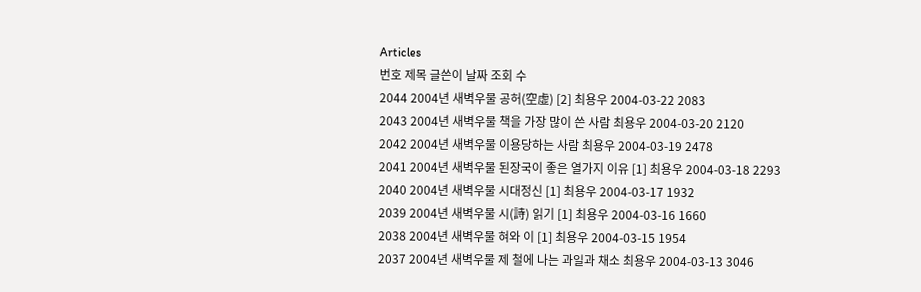Articles
번호 제목 글쓴이 날짜 조회 수
2044 2004년 새벽우물 공허(空虛) [2] 최용우 2004-03-22 2083
2043 2004년 새벽우물 책을 가장 많이 쓴 사람 최용우 2004-03-20 2120
2042 2004년 새벽우물 이용당하는 사람 최용우 2004-03-19 2478
2041 2004년 새벽우물 된장국이 좋은 열가지 이유 [1] 최용우 2004-03-18 2293
2040 2004년 새벽우물 시대정신 [1] 최용우 2004-03-17 1932
2039 2004년 새벽우물 시(詩) 읽기 [1] 최용우 2004-03-16 1660
2038 2004년 새벽우물 혀와 이 [1] 최용우 2004-03-15 1954
2037 2004년 새벽우물 제 철에 나는 과일과 채소 최용우 2004-03-13 3046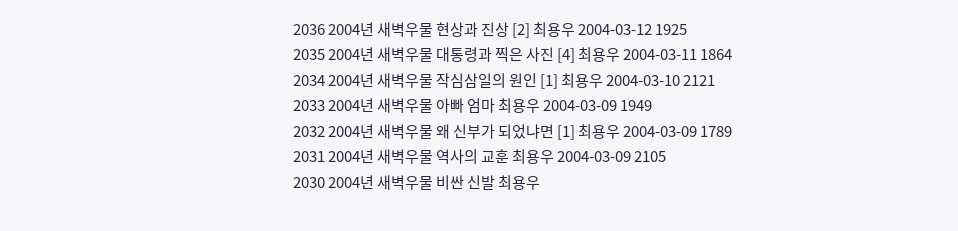2036 2004년 새벽우물 현상과 진상 [2] 최용우 2004-03-12 1925
2035 2004년 새벽우물 대통령과 찍은 사진 [4] 최용우 2004-03-11 1864
2034 2004년 새벽우물 작심삼일의 원인 [1] 최용우 2004-03-10 2121
2033 2004년 새벽우물 아빠 엄마 최용우 2004-03-09 1949
2032 2004년 새벽우물 왜 신부가 되었냐면 [1] 최용우 2004-03-09 1789
2031 2004년 새벽우물 역사의 교훈 최용우 2004-03-09 2105
2030 2004년 새벽우물 비싼 신발 최용우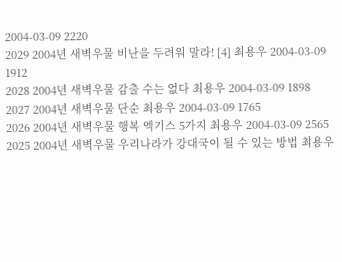2004-03-09 2220
2029 2004년 새벽우물 비난을 두려워 말라! [4] 최용우 2004-03-09 1912
2028 2004년 새벽우물 감출 수는 없다 최용우 2004-03-09 1898
2027 2004년 새벽우물 단순 최용우 2004-03-09 1765
2026 2004년 새벽우물 행복 엑기스 5가지 최용우 2004-03-09 2565
2025 2004년 새벽우물 우리나라가 강대국이 될 수 있는 방법 최용우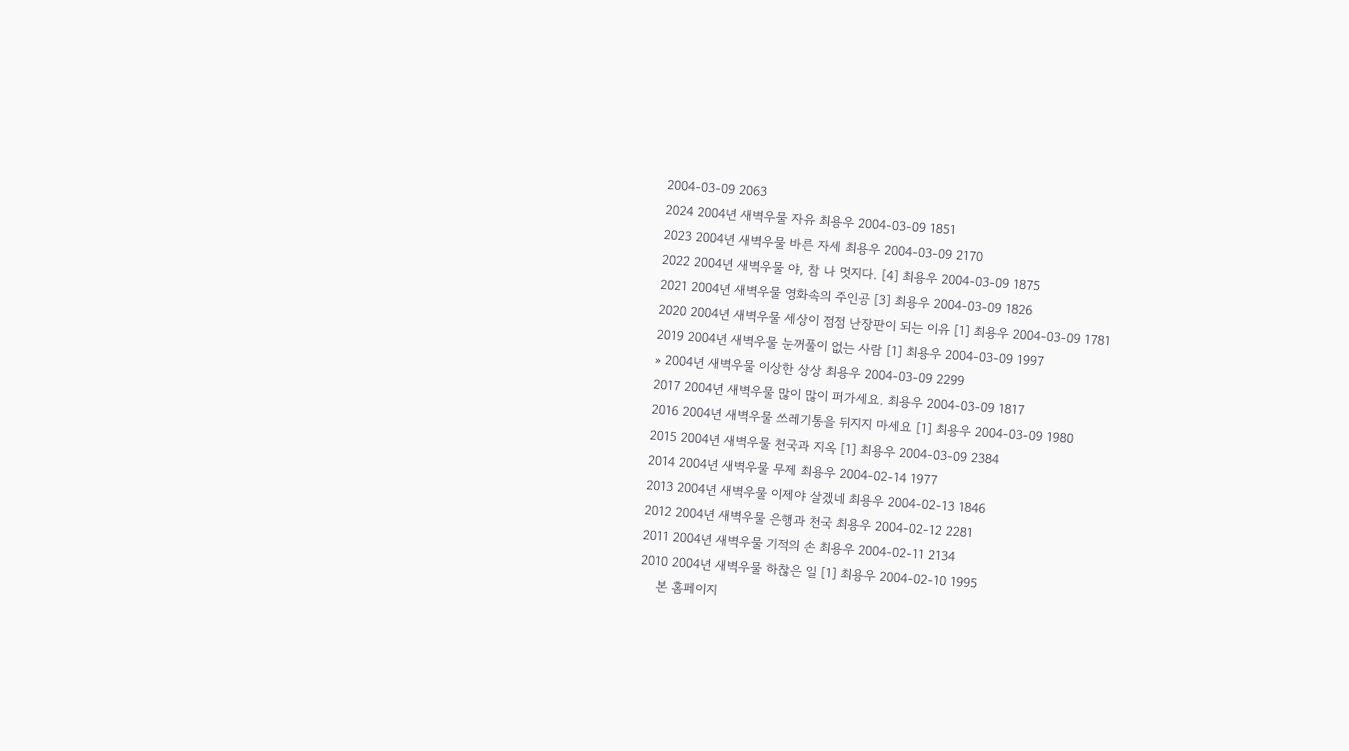2004-03-09 2063
2024 2004년 새벽우물 자유 최용우 2004-03-09 1851
2023 2004년 새벽우물 바른 자세 최용우 2004-03-09 2170
2022 2004년 새벽우물 야, 참 나 멋지다. [4] 최용우 2004-03-09 1875
2021 2004년 새벽우물 영화속의 주인공 [3] 최용우 2004-03-09 1826
2020 2004년 새벽우물 세상이 점점 난장판이 되는 이유 [1] 최용우 2004-03-09 1781
2019 2004년 새벽우물 눈꺼풀이 없는 사람 [1] 최용우 2004-03-09 1997
» 2004년 새벽우물 이상한 상상 최용우 2004-03-09 2299
2017 2004년 새벽우물 많이 많이 퍼가세요. 최용우 2004-03-09 1817
2016 2004년 새벽우물 쓰레기통을 뒤지지 마세요 [1] 최용우 2004-03-09 1980
2015 2004년 새벽우물 천국과 지옥 [1] 최용우 2004-03-09 2384
2014 2004년 새벽우물 무제 최용우 2004-02-14 1977
2013 2004년 새벽우물 이제야 살겠네 최용우 2004-02-13 1846
2012 2004년 새벽우물 은행과 천국 최용우 2004-02-12 2281
2011 2004년 새벽우물 기적의 손 최용우 2004-02-11 2134
2010 2004년 새벽우물 하찮은 일 [1] 최용우 2004-02-10 1995
    본 홈페이지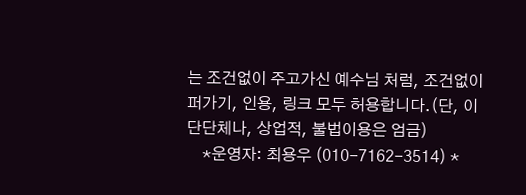는 조건없이 주고가신 예수님 처럼, 조건없이 퍼가기, 인용, 링크 모두 허용합니다.(단, 이단단체나, 상업적, 불법이용은 엄금)
    *운영자: 최용우 (010-7162-3514) *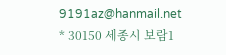9191az@hanmail.net * 30150 세종시 보람1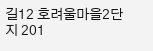길12 호려울마을2단지 201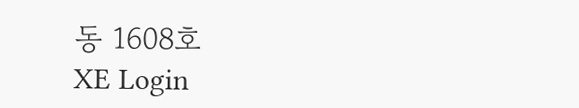동 1608호
XE Login